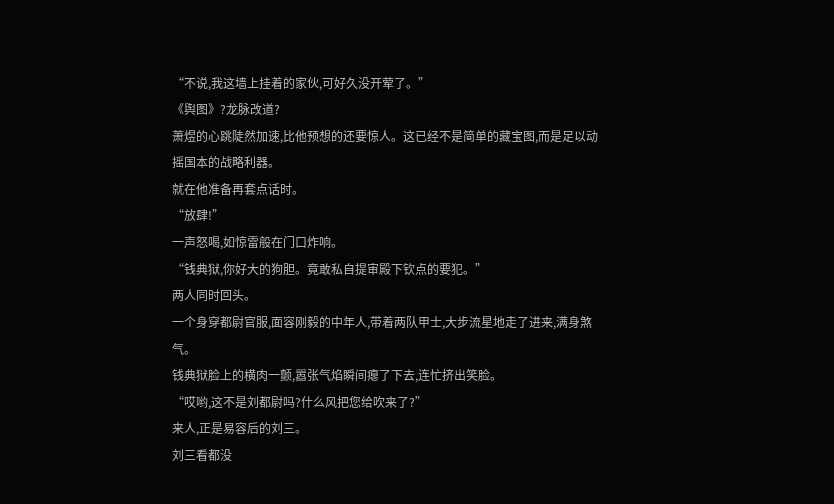“不说,我这墙上挂着的家伙,可好久没开荤了。”
《舆图》?龙脉改道?
萧煜的心跳陡然加速,比他预想的还要惊人。这已经不是简单的藏宝图,而是足以动摇国本的战略利器。
就在他准备再套点话时。
“放肆!”
一声怒喝,如惊雷般在门口炸响。
“钱典狱,你好大的狗胆。竟敢私自提审殿下钦点的要犯。”
两人同时回头。
一个身穿都尉官服,面容刚毅的中年人,带着两队甲士,大步流星地走了进来,满身煞气。
钱典狱脸上的横肉一颤,嚣张气焰瞬间瘪了下去,连忙挤出笑脸。
“哎哟,这不是刘都尉吗?什么风把您给吹来了?”
来人,正是易容后的刘三。
刘三看都没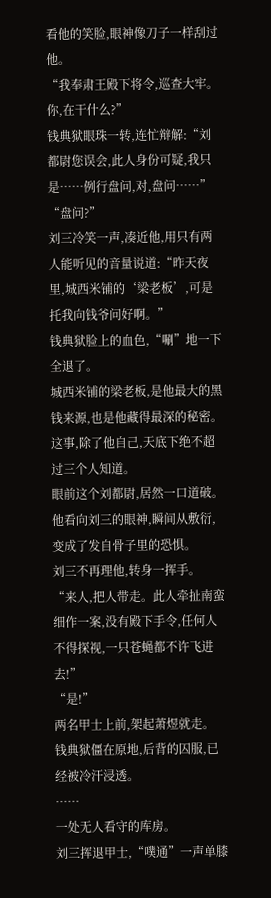看他的笑脸,眼神像刀子一样刮过他。
“我奉肃王殿下将令,巡查大牢。你,在干什么?”
钱典狱眼珠一转,连忙辩解:“刘都尉您误会,此人身份可疑,我只是……例行盘问,对,盘问……”
“盘问?”
刘三冷笑一声,凑近他,用只有两人能听见的音量说道:“昨天夜里,城西米铺的‘梁老板’,可是托我向钱爷问好啊。”
钱典狱脸上的血色,“唰”地一下全退了。
城西米铺的梁老板,是他最大的黑钱来源,也是他藏得最深的秘密。这事,除了他自己,天底下绝不超过三个人知道。
眼前这个刘都尉,居然一口道破。
他看向刘三的眼神,瞬间从敷衍,变成了发自骨子里的恐惧。
刘三不再理他,转身一挥手。
“来人,把人带走。此人牵扯南蛮细作一案,没有殿下手令,任何人不得探视,一只苍蝇都不许飞进去!”
“是!”
两名甲士上前,架起萧煜就走。
钱典狱僵在原地,后背的囚服,已经被冷汗浸透。
……
一处无人看守的库房。
刘三挥退甲士,“噗通”一声单膝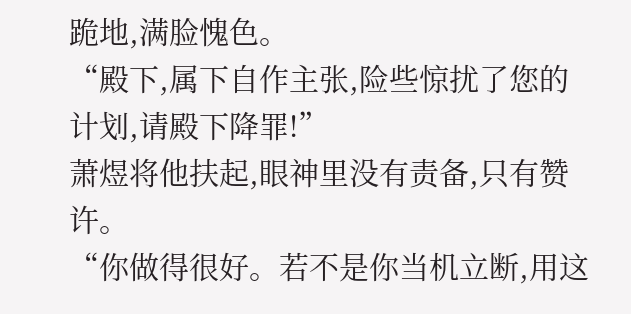跪地,满脸愧色。
“殿下,属下自作主张,险些惊扰了您的计划,请殿下降罪!”
萧煜将他扶起,眼神里没有责备,只有赞许。
“你做得很好。若不是你当机立断,用这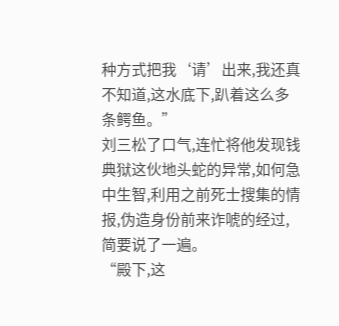种方式把我‘请’出来,我还真不知道,这水底下,趴着这么多条鳄鱼。”
刘三松了口气,连忙将他发现钱典狱这伙地头蛇的异常,如何急中生智,利用之前死士搜集的情报,伪造身份前来诈唬的经过,简要说了一遍。
“殿下,这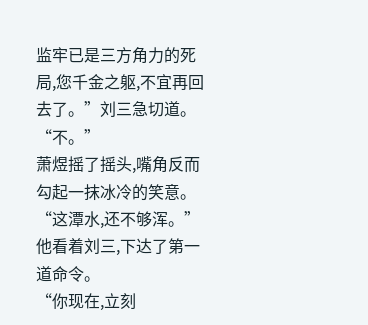监牢已是三方角力的死局,您千金之躯,不宜再回去了。”刘三急切道。
“不。”
萧煜摇了摇头,嘴角反而勾起一抹冰冷的笑意。
“这潭水,还不够浑。”
他看着刘三,下达了第一道命令。
“你现在,立刻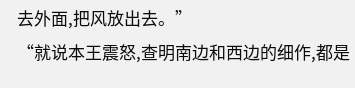去外面,把风放出去。”
“就说本王震怒,查明南边和西边的细作,都是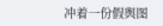冲着一份假舆图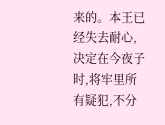来的。本王已经失去耐心,决定在今夜子时,将牢里所有疑犯,不分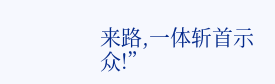来路,一体斩首示众!”